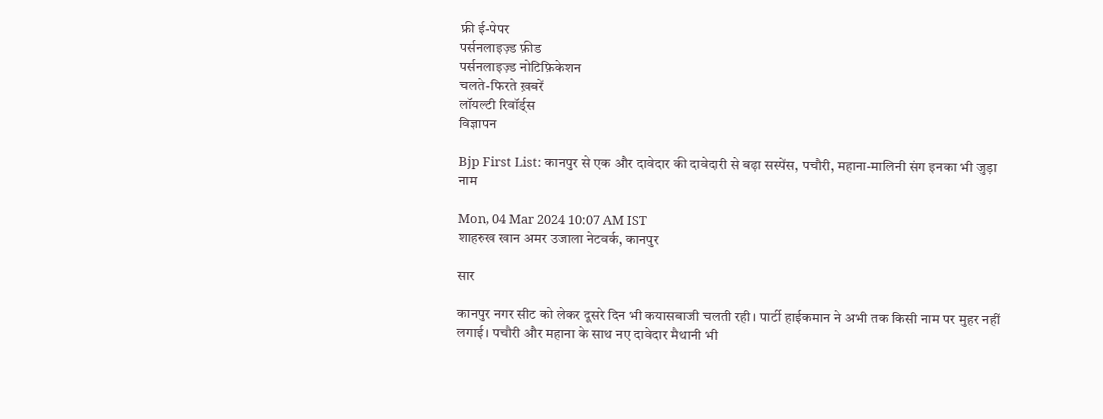फ्री ई-पेपर
पर्सनलाइज़्ड फ़ीड
पर्सनलाइज़्ड नोटिफ़िकेशन
चलते-फिरते ख़बरें
लॉयल्टी रिवॉर्ड्स
विज्ञापन

Bjp First List: कानपुर से एक और दावेदार की दावेदारी से बढ़ा सस्पेंस, पचौरी, महाना-मालिनी संग इनका भी जुड़ा नाम

Mon, 04 Mar 2024 10:07 AM IST
शाहरुख खान अमर उजाला नेटवर्क, कानपुर

सार

कानपुर नगर सीट को लेकर दूसरे दिन भी कयासबाजी चलती रही। पार्टी हाईकमान ने अभी तक किसी नाम पर मुहर नहीं लगाई। पचौरी और महाना के साथ नए दावेदार मैथानी भी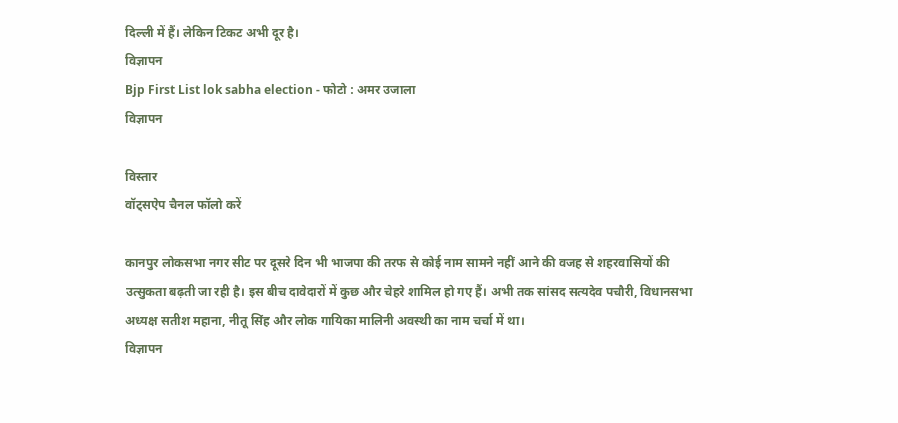दिल्ली में हैं। लेकिन टिकट अभी दूर है।
विज्ञापन
Bjp First List lok sabha election - फोटो : अमर उजाला
विज्ञापन

विस्तार
वॉट्सऐप चैनल फॉलो करें

कानपुर लोकसभा नगर सीट पर दूसरे दिन भी भाजपा की तरफ से कोई नाम सामने नहीं आने की वजह से शहरवासियों की उत्सुकता बढ़ती जा रही है। इस बीच दावेदारों में कुछ और चेहरे शामिल हो गए हैं। अभी तक सांसद सत्यदेव पचौरी, विधानसभा अध्यक्ष सतीश महाना, नीतू सिंह और लोक गायिका मालिनी अवस्थी का नाम चर्चा में था।
विज्ञापन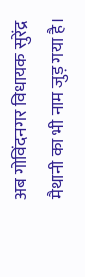अब गोविंदनगर विधायक सुरेंद्र मैथानी का भी नाम जुड़ गया है।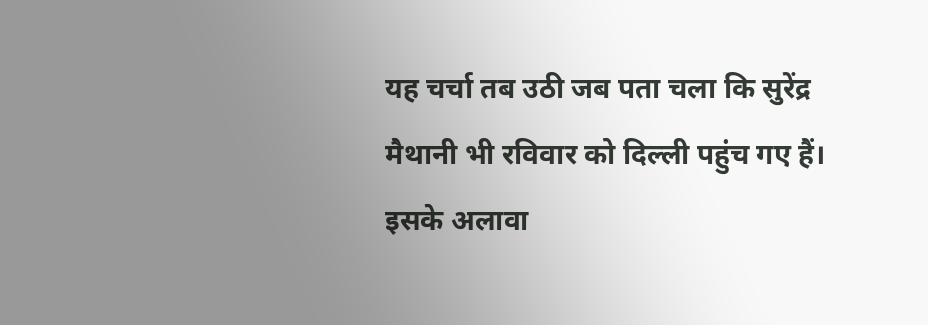यह चर्चा तब उठी जब पता चला कि सुरेंद्र मैथानी भी रविवार को दिल्ली पहुंच गए हैं। इसके अलावा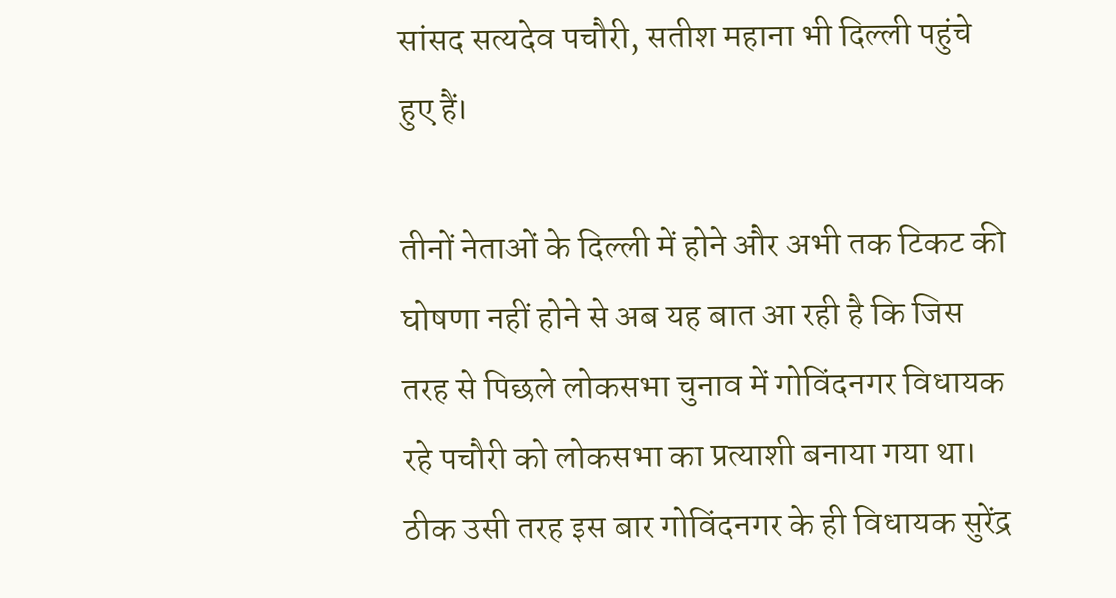सांसद सत्यदेव पचौरी, सतीश महाना भी दिल्ली पहुंचे हुए हैं।

तीनों नेताओं के दिल्ली में होने और अभी तक टिकट की घोषणा नहीं होने से अब यह बात आ रही है कि जिस तरह से पिछले लोकसभा चुनाव में गोविंदनगर विधायक रहे पचौरी को लोकसभा का प्रत्याशी बनाया गया था। ठीक उसी तरह इस बार गोविंदनगर के ही विधायक सुरेंद्र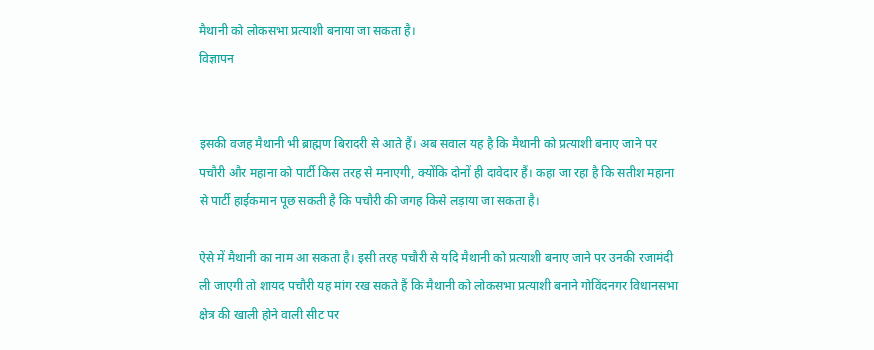मैथानी को लोकसभा प्रत्याशी बनाया जा सकता है।
विज्ञापन


इसकी वजह मैथानी भी ब्राह्मण बिरादरी से आते हैं। अब सवाल यह है कि मैथानी को प्रत्याशी बनाए जाने पर पचौरी और महाना को पार्टी किस तरह से मनाएगी, क्योंकि दोनों ही दावेदार हैं। कहा जा रहा है कि सतीश महाना से पार्टी हाईकमान पूछ सकती है कि पचौरी की जगह किसे लड़ाया जा सकता है।

ऐसे में मैथानी का नाम आ सकता है। इसी तरह पचौरी से यदि मैथानी को प्रत्याशी बनाए जाने पर उनकी रजामंदी ली जाएगी तो शायद पचौरी यह मांग रख सकते हैं कि मैथानी को लोकसभा प्रत्याशी बनाने गोविंदनगर विधानसभा क्षेत्र की खाली होने वाली सीट पर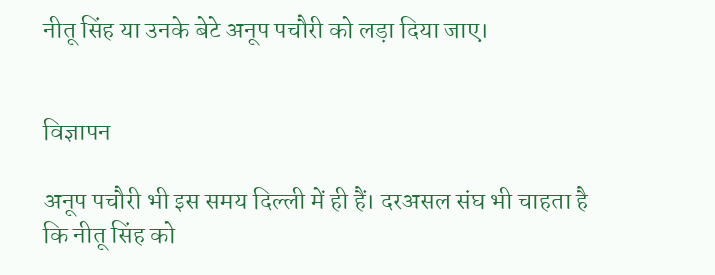नीतू सिंह या उनके बेटे अनूप पचौरी को लड़ा दिया जाए।


विज्ञापन

अनूप पचौरी भी इस समय दिल्ली में ही हैं। दरअसल संघ भी चाहता है कि नीतू सिंह को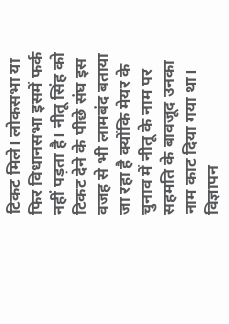टिकट मिले। लोकसभा या फिर विधानसभा इसमें फर्क नहीं पड़ता है। नीतू सिंह को टिकट देने के पीछे संघ इस वजह से भी लामबंद बताया जा रहा है क्योंकि मेयर के चुनाव में नीतू के नाम पर सहमति के बावजूद उनका नाम काट दिया गया था।
विज्ञापन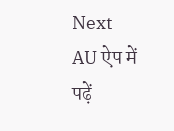Next
AU ऐप में पढ़ें